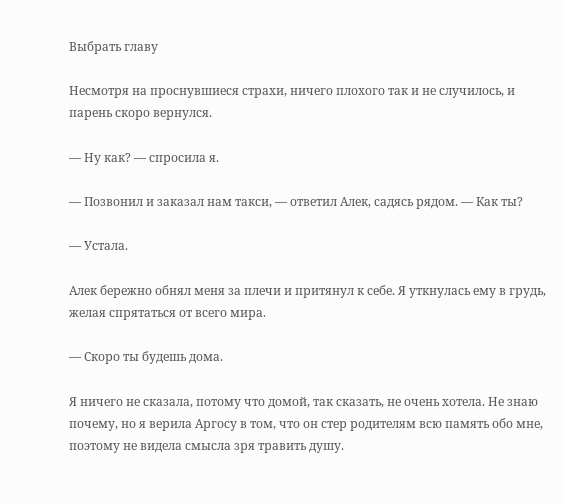Выбрать главу

Несмотря на проснувшиеся страхи, ничего плохого так и не случилось, и парень скоро вернулся.

— Ну как? — спросила я.

— Позвонил и заказал нам такси, — ответил Алек, садясь рядом. — Как ты?

— Устала.

Алек бережно обнял меня за плечи и притянул к себе. Я уткнулась ему в грудь, желая спрятаться от всего мира.

— Скоро ты будешь дома.

Я ничего не сказала, потому что домой, так сказать, не очень хотела. Не знаю почему, но я верила Аргосу в том, что он стер родителям всю память обо мне, поэтому не видела смысла зря травить душу.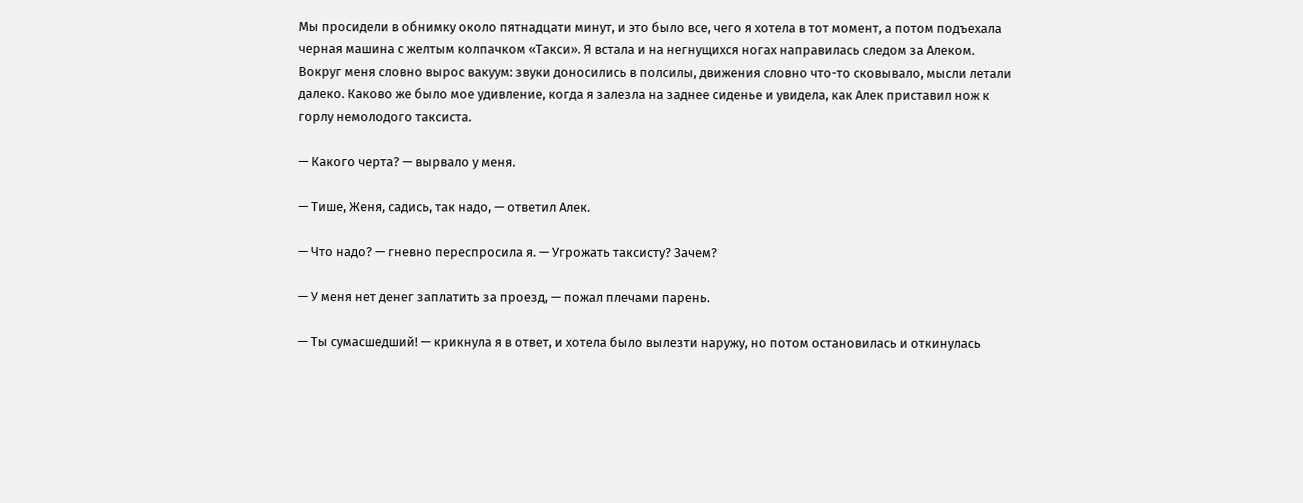Мы просидели в обнимку около пятнадцати минут, и это было все, чего я хотела в тот момент, а потом подъехала черная машина с желтым колпачком «Такси». Я встала и на негнущихся ногах направилась следом за Алеком. Вокруг меня словно вырос вакуум: звуки доносились в полсилы, движения словно что-то сковывало, мысли летали далеко. Каково же было мое удивление, когда я залезла на заднее сиденье и увидела, как Алек приставил нож к горлу немолодого таксиста.

— Какого черта? — вырвало у меня.

— Тише, Женя, садись, так надо, — ответил Алек.

— Что надо? — гневно переспросила я. — Угрожать таксисту? Зачем?

— У меня нет денег заплатить за проезд, — пожал плечами парень.

— Ты сумасшедший! — крикнула я в ответ, и хотела было вылезти наружу, но потом остановилась и откинулась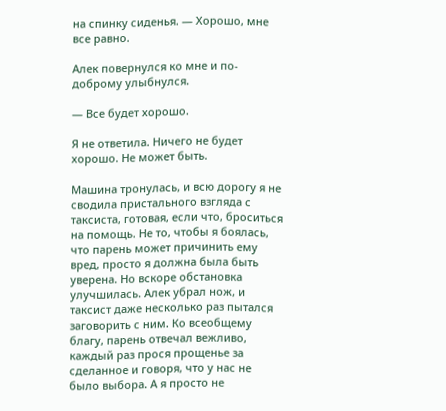на спинку сиденья. — Хорошо, мне все равно.

Алек повернулся ко мне и по-доброму улыбнулся.

— Все будет хорошо.

Я не ответила. Ничего не будет хорошо. Не может быть.

Машина тронулась, и всю дорогу я не сводила пристального взгляда с таксиста, готовая, если что, броситься на помощь. Не то, чтобы я боялась, что парень может причинить ему вред, просто я должна была быть уверена. Но вскоре обстановка улучшилась. Алек убрал нож, и таксист даже несколько раз пытался заговорить с ним. Ко всеобщему благу, парень отвечал вежливо, каждый раз прося прощенье за сделанное и говоря, что у нас не было выбора. А я просто не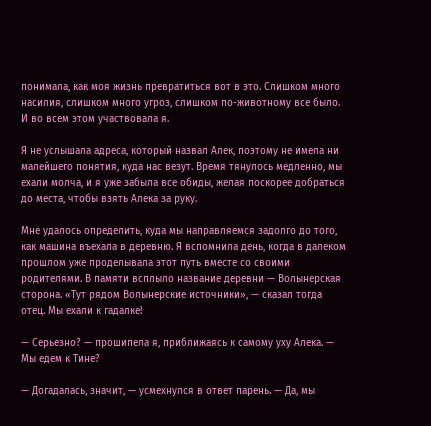понимала, как моя жизнь превратиться вот в это. Слишком много насилия, слишком много угроз, слишком по-животному все было. И во всем этом участвовала я.

Я не услышала адреса, который назвал Алек, поэтому не имела ни малейшего понятия, куда нас везут. Время тянулось медленно, мы ехали молча, и я уже забыла все обиды, желая поскорее добраться до места, чтобы взять Алека за руку.

Мне удалось определить, куда мы направляемся задолго до того, как машина въехала в деревню. Я вспомнила день, когда в далеком прошлом уже проделывала этот путь вместе со своими родителями. В памяти всплыло название деревни — Волынерская сторона. «Тут рядом Волынерские источники», — сказал тогда отец. Мы ехали к гадалке!

— Серьезно? — прошипела я, приближаясь к самому уху Алека. — Мы едем к Тине?

— Догадалась, значит, — усмехнулся в ответ парень. — Да, мы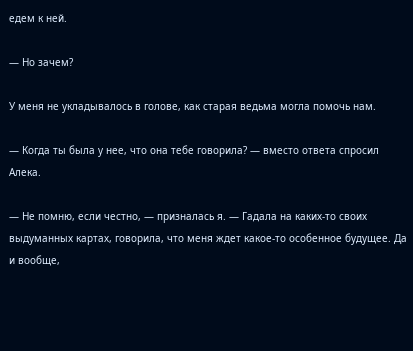едем к ней.

— Но зачем?

У меня не укладывалось в голове, как старая ведьма могла помочь нам.

— Когда ты была у нее, что она тебе говорила? — вместо ответа спросил Алека.

— Не помню, если честно, — призналась я. — Гадала на каких-то своих выдуманных картах, говорила, что меня ждет какое-то особенное будущее. Да и вообще,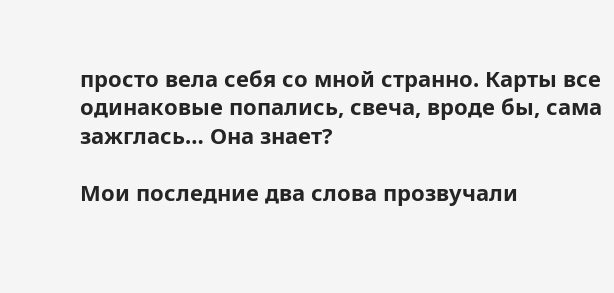просто вела себя со мной странно. Карты все одинаковые попались, свеча, вроде бы, сама зажглась… Она знает?

Мои последние два слова прозвучали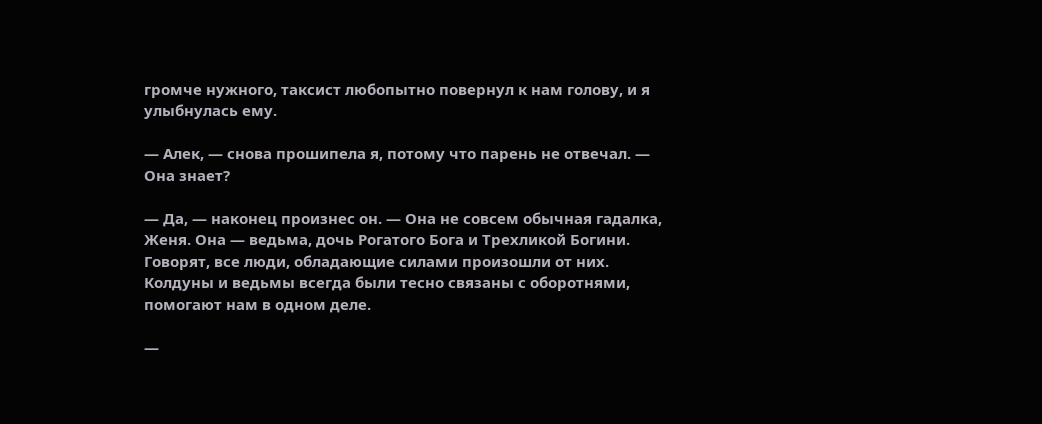громче нужного, таксист любопытно повернул к нам голову, и я улыбнулась ему.

— Алек, — снова прошипела я, потому что парень не отвечал. — Она знает?

— Да, — наконец произнес он. — Она не совсем обычная гадалка, Женя. Она — ведьма, дочь Рогатого Бога и Трехликой Богини. Говорят, все люди, обладающие силами произошли от них. Колдуны и ведьмы всегда были тесно связаны с оборотнями, помогают нам в одном деле.

—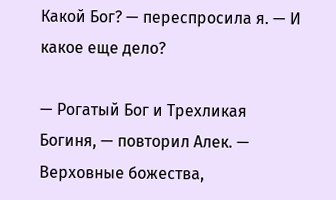Какой Бог? — переспросила я. — И какое еще дело?

— Рогатый Бог и Трехликая Богиня, — повторил Алек. — Верховные божества,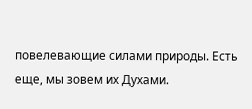повелевающие силами природы. Есть еще, мы зовем их Духами.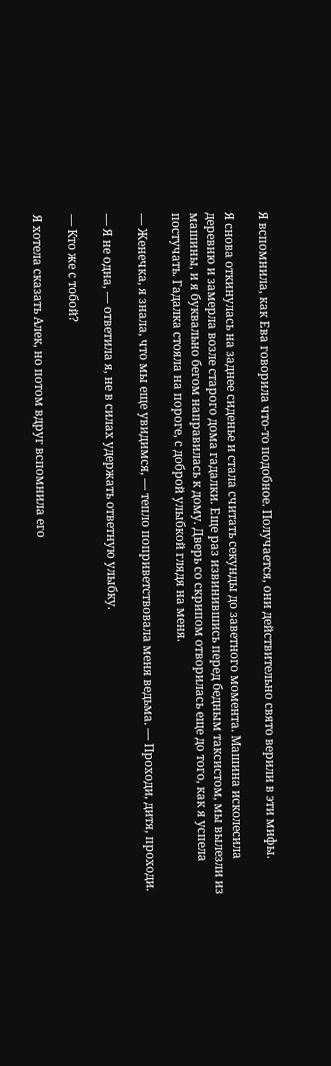Я вспомнила, как Ева говорила что-то подобное. Получается, они действительно свято верили в эти мифы.

Я снова откинулась на заднее сиденье и стала считать секунды до заветного момента. Машина исколесила деревню и замерла возле старого дома гадалки. Еще раз извинившись перед бедным таксистом, мы вылезли из машины, и я буквально бегом направилась к дому. Дверь со скрипом отворилась еще до того, как я успела постучать. Гадалка стояла на пороге, с доброй улыбкой глядя на меня.

— Женечка, я знала, что мы еще увидимся, — тепло поприветствовала меня ведьма. — Проходи, дитя, проходи.

— Я не одна, — ответила я, не в силах удержать ответную улыбку.

— Кто же с тобой?

Я хотела сказать Алек, но потом вдруг вспомнила его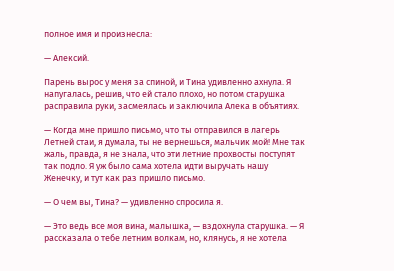полное имя и произнесла:

— Алексий.

Парень вырос у меня за спиной, и Тина удивленно ахнула. Я напугалась, решив, что ей стало плохо, но потом старушка расправила руки, засмеялась и заключила Алека в объятиях.

— Когда мне пришло письмо, что ты отправился в лагерь Летней стаи, я думала, ты не вернешься, мальчик мой! Мне так жаль, правда, я не знала, что эти летние прохвосты поступят так подло. Я уж было сама хотела идти выручать нашу Женечку, и тут как раз пришло письмо.

— О чем вы, Тина? — удивленно спросила я.

— Это ведь все моя вина, малышка, — вздохнула старушка. — Я рассказала о тебе летним волкам, но, клянусь, я не хотела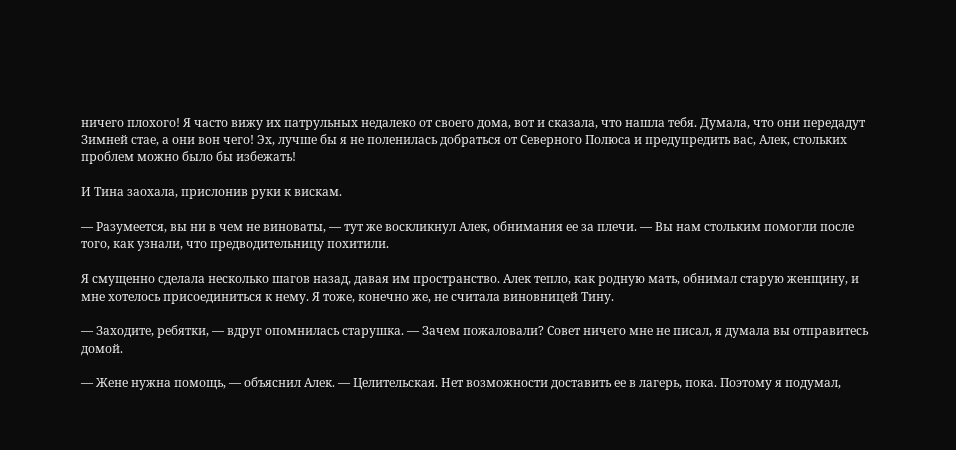ничего плохого! Я часто вижу их патрульных недалеко от своего дома, вот и сказала, что нашла тебя. Думала, что они передадут Зимней стае, а они вон чего! Эх, лучше бы я не поленилась добраться от Северного Полюса и предупредить вас, Алек, стольких проблем можно было бы избежать!

И Тина заохала, прислонив руки к вискам.

— Разумеется, вы ни в чем не виноваты, — тут же воскликнул Алек, обнимания ее за плечи. — Вы нам стольким помогли после того, как узнали, что предводительницу похитили.

Я смущенно сделала несколько шагов назад, давая им пространство. Алек тепло, как родную мать, обнимал старую женщину, и мне хотелось присоединиться к нему. Я тоже, конечно же, не считала виновницей Тину.

— Заходите, ребятки, — вдруг опомнилась старушка. — Зачем пожаловали? Совет ничего мне не писал, я думала вы отправитесь домой.

— Жене нужна помощь, — объяснил Алек. — Целительская. Нет возможности доставить ее в лагерь, пока. Поэтому я подумал,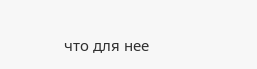что для нее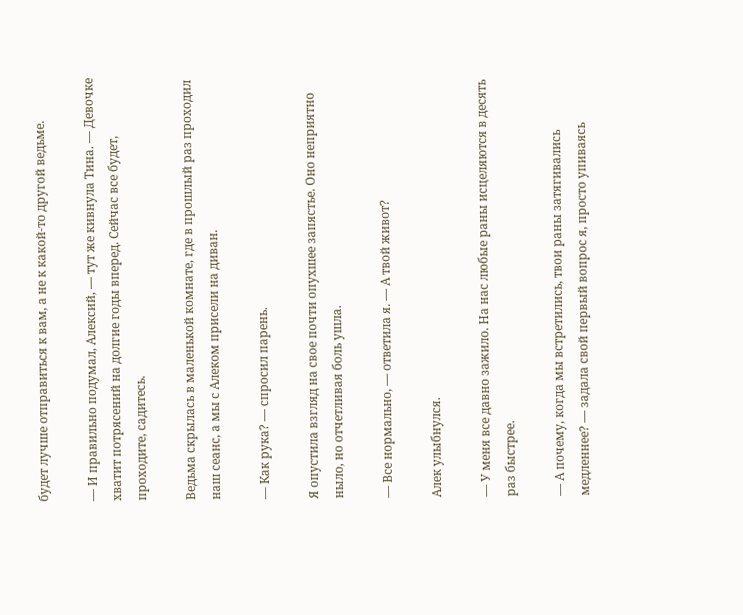будет лучше отправиться к вам, а не к какой-то другой ведьме.

— И правильно подумал, Алексий, — тут же кивнула Тина. — Девочке хватит потрясений на долгие годы вперед. Сейчас все будет, проходите, садитесь.

Ведьма скрылась в маленькой комнате, где в прошлый раз проходил наш сеанс, а мы с Алеком присели на диван.

— Как рука? — спросил парень.

Я опустила взгляд на свое почти опухшее запястье. Оно неприятно ныло, но отчетливая боль ушла.

— Все нормально, — ответила я. — А твой живот?

Алек улыбнулся.

— У меня все давно зажило. На нас любые раны исцеляются в десять раз быстрее.

— А почему, когда мы встретились, твои раны затягивались медленнее? — задала свой первый вопрос я, просто упиваясь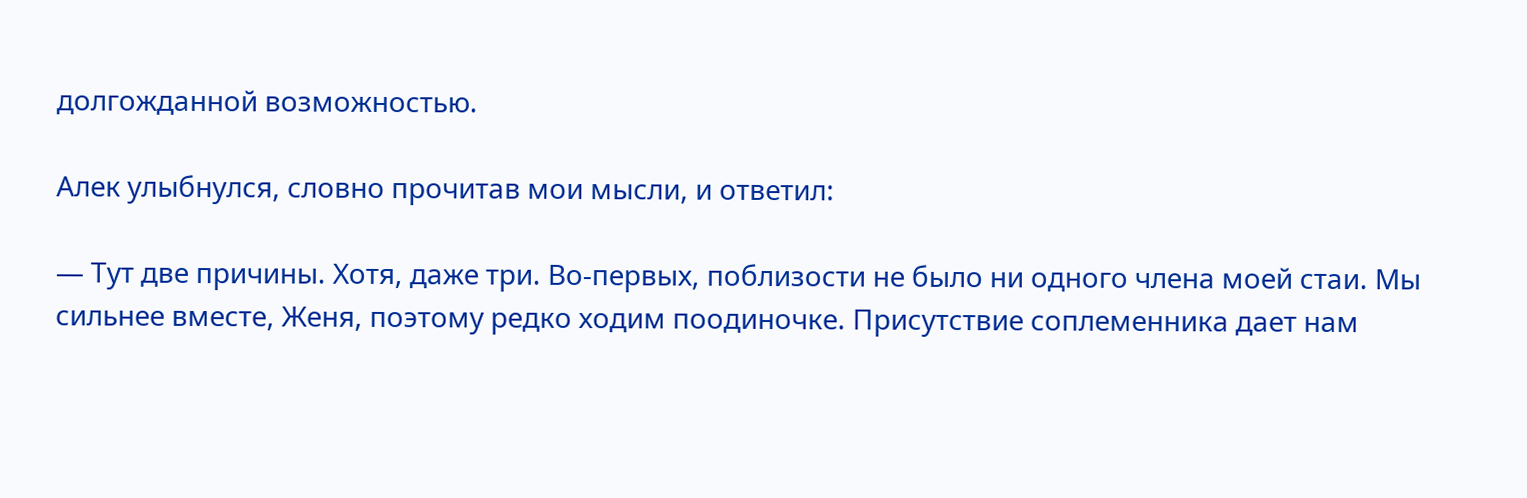долгожданной возможностью.

Алек улыбнулся, словно прочитав мои мысли, и ответил:

— Тут две причины. Хотя, даже три. Во-первых, поблизости не было ни одного члена моей стаи. Мы сильнее вместе, Женя, поэтому редко ходим поодиночке. Присутствие соплеменника дает нам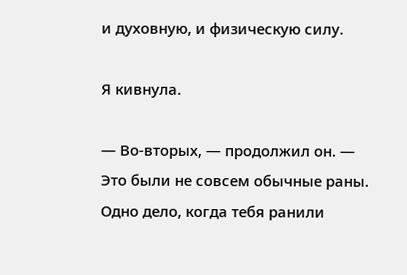и духовную, и физическую силу.

Я кивнула.

— Во-вторых, — продолжил он. — Это были не совсем обычные раны. Одно дело, когда тебя ранили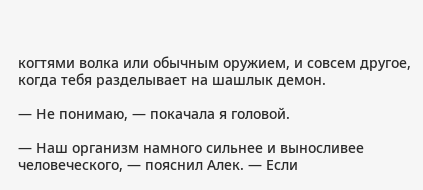когтями волка или обычным оружием, и совсем другое, когда тебя разделывает на шашлык демон.

— Не понимаю, — покачала я головой.

— Наш организм намного сильнее и выносливее человеческого, — пояснил Алек. — Если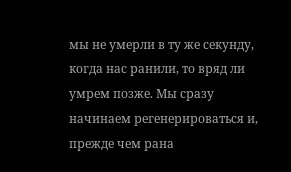мы не умерли в ту же секунду, когда нас ранили, то вряд ли умрем позже. Мы сразу начинаем регенерироваться и, прежде чем рана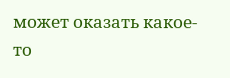может оказать какое-то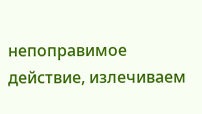непоправимое действие, излечиваем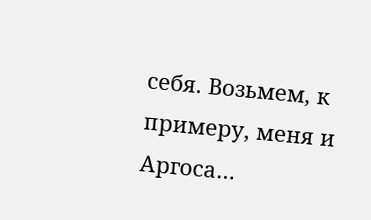себя. Возьмем, к примеру, меня и Аргоса…